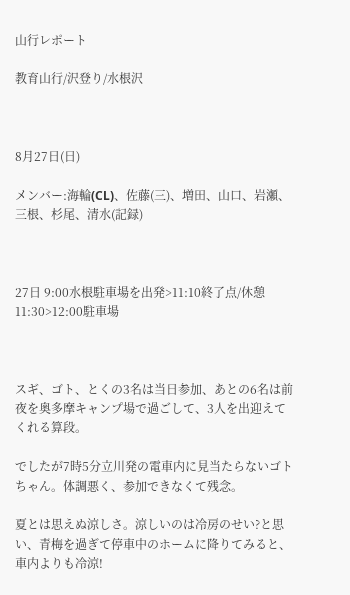山行レポート

教育山行/沢登り/水根沢



8月27日(日)

メンバー:海輪(CL)、佐藤(三)、増田、山口、岩瀬、三根、杉尾、清水(記録)



27日 9:00水根駐車場を出発>11:10終了点/休憩11:30>12:00駐車場



スギ、ゴト、とくの3名は当日参加、あとの6名は前夜を奥多摩キャンプ場で過ごして、3人を出迎えてくれる算段。

でしたが7時5分立川発の電車内に見当たらないゴトちゃん。体調悪く、参加できなくて残念。

夏とは思えぬ涼しさ。涼しいのは冷房のせい?と思い、青梅を過ぎて停車中のホームに降りてみると、車内よりも冷涼!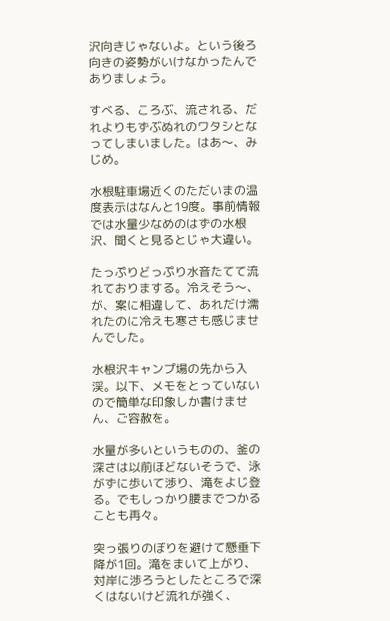沢向きじゃないよ。という後ろ向きの姿勢がいけなかったんでありましょう。

すべる、ころぶ、流される、だれよりもずぶぬれのワタシとなってしまいました。はあ〜、みじめ。

水根駐車場近くのただいまの温度表示はなんと19度。事前情報では水量少なめのはずの水根沢、聞くと見るとじゃ大違い。

たっぷりどっぷり水音たてて流れておりまする。冷えそう〜、が、案に相違して、あれだけ濡れたのに冷えも寒さも感じませんでした。

水根沢キャンプ場の先から入渓。以下、メモをとっていないので簡単な印象しか書けません、ご容赦を。

水量が多いというものの、釜の深さは以前ほどないそうで、泳がずに歩いて渉り、滝をよじ登る。でもしっかり腰までつかることも再々。

突っ張りのぼりを避けて懸垂下降が1回。滝をまいて上がり、対岸に渉ろうとしたところで深くはないけど流れが強く、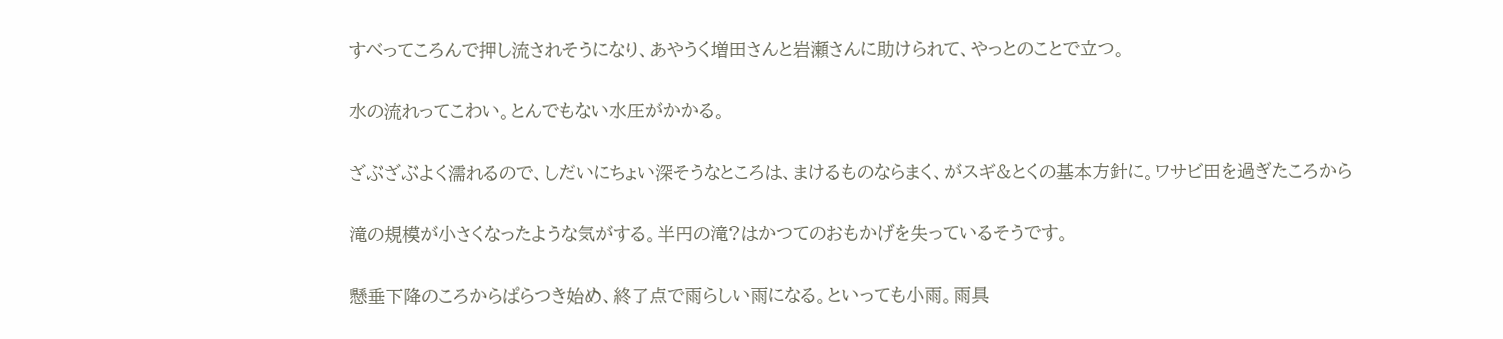すべってころんで押し流されそうになり、あやうく増田さんと岩瀬さんに助けられて、やっとのことで立つ。

水の流れってこわい。とんでもない水圧がかかる。

ざぶざぶよく濡れるので、しだいにちょい深そうなところは、まけるものならまく、がスギ&とくの基本方針に。ワサビ田を過ぎたころから

滝の規模が小さくなったような気がする。半円の滝?はかつてのおもかげを失っているそうです。

懸垂下降のころからぱらつき始め、終了点で雨らしい雨になる。といっても小雨。雨具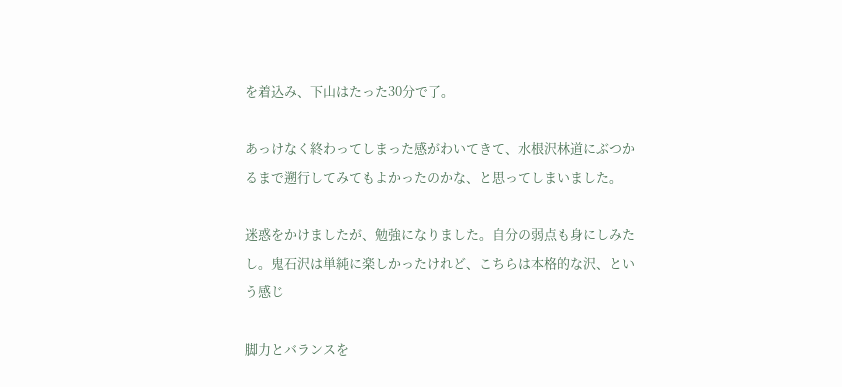を着込み、下山はたった30分で了。

あっけなく終わってしまった感がわいてきて、水根沢林道にぶつかるまで遡行してみてもよかったのかな、と思ってしまいました。

迷惑をかけましたが、勉強になりました。自分の弱点も身にしみたし。鬼石沢は単純に楽しかったけれど、こちらは本格的な沢、という感じ

脚力とバランスを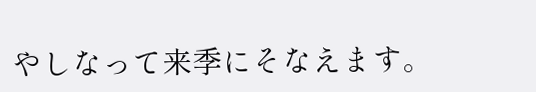やしなって来季にそなえます。